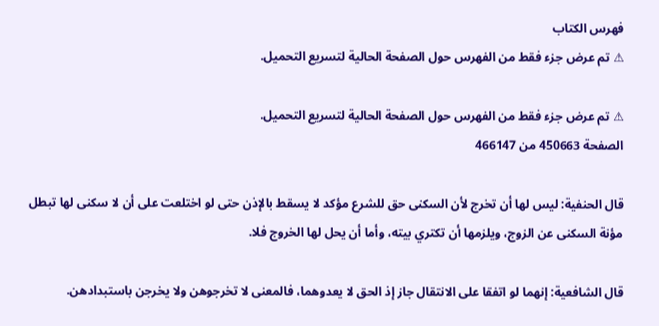فهرس الكتاب
⚠ تم عرض جزء فقط من الفهرس حول الصفحة الحالية لتسريع التحميل.

⚠ تم عرض جزء فقط من الفهرس حول الصفحة الحالية لتسريع التحميل.
الصفحة 450663 من 466147

قال الحنفية: ليس لها أن تخرج لأن السكنى حق للشرع مؤكد لا يسقط بالإذن حتى لو اختلعت على أن لا سكنى لها تبطل مؤنة السكنى عن الزوج، ويلزمها أن تكتري بيته، وأما أن يحل لها الخروج فلا.

قال الشافعية: إنهما لو اتفقا على الانتقال جاز إذ الحق لا يعدوهما، فالمعنى لا تخرجوهن ولا يخرجن باستبدادهن.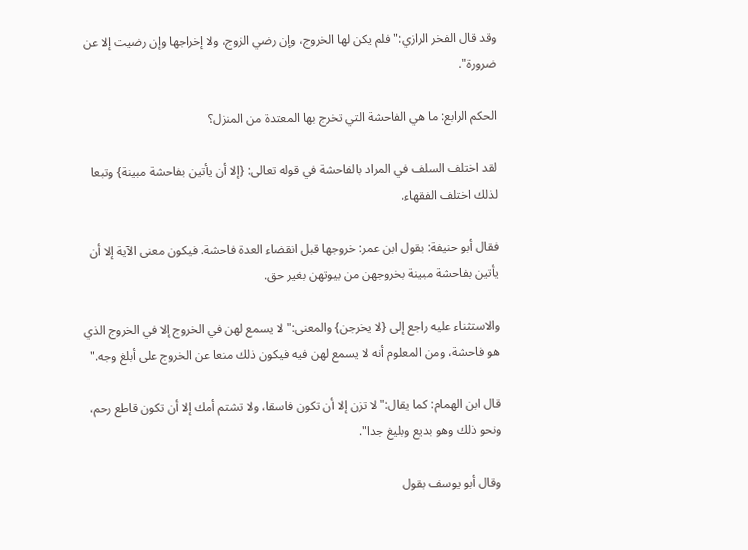وقد قال الفخر الرازي:"فلم يكن لها الخروج، وإن رضي الزوج، ولا إخراجها وإن رضيت إلا عن ضرورة".

الحكم الرابع: ما هي الفاحشة التي تخرج بها المعتدة من المنزل؟

لقد اختلف السلف في المراد بالفاحشة في قوله تعالى: {إلا أن يأتين بفاحشة مبينة} وتبعا لذلك اختلف الفقهاء.

فقال أبو حنيفة: بقول ابن عمر: خروجها قبل انقضاء العدة فاحشة. فيكون معنى الآية إلا أن يأتين بفاحشة مبينة بخروجهن من بيوتهن بغير حق.

والاستثناء عليه راجع إلى {لا يخرجن} والمعنى:"لا يسمع لهن في الخروج إلا في الخروج الذي هو فاحشة، ومن المعلوم أنه لا يسمع لهن فيه فيكون ذلك منعا عن الخروج على أبلغ وجه."

قال ابن الهمام: كما يقال:"لا تزن إلا أن تكون فاسقا، ولا تشتم أمك إلا أن تكون قاطع رحم، ونحو ذلك وهو بديع وبليغ جدا".

وقال أبو يوسف بقول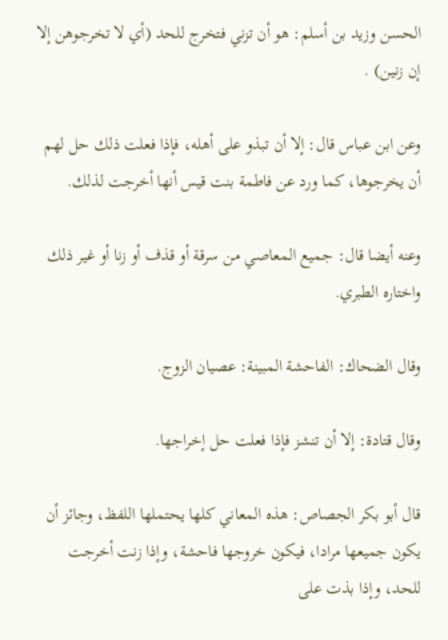الحسن وزيد بن أسلم: هو أن تزني فتخرج للحد (أي لا تخرجوهن إلا إن زنين) .

وعن ابن عباس قال: إلا أن تبذو على أهله، فإذا فعلت ذلك حل لهم أن يخرجوها، كما ورد عن فاطمة بنت قيس أنها أخرجت لذلك.

وعنه أيضا قال: جميع المعاصي من سرقة أو قذف أو زنا أو غير ذلك واختاره الطبري.

وقال الضحاك: الفاحشة المبينة: عصيان الزوج.

وقال قتادة: إلا أن تنشز فإذا فعلت حل إخراجها.

قال أبو بكر الجصاص: هذه المعاني كلها يحتملها اللفظ، وجائز أن يكون جميعها مرادا، فيكون خروجها فاحشة، وإذا زنت أخرجت للحد، وإذا بذت على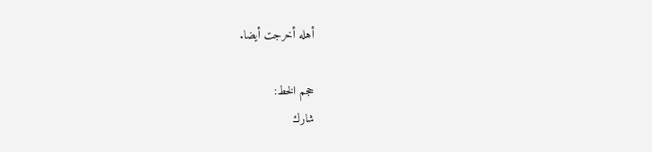أهله أخرجت أيضا.

حجم الخط:
شارك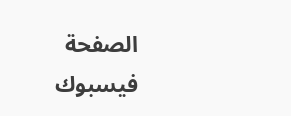الصفحة
فيسبوك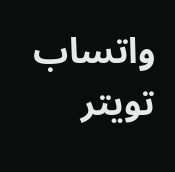واتساب تويتر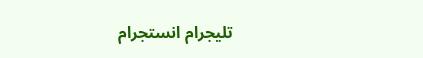تليجرام انستجرام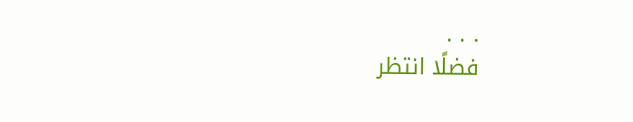. . .
فضلًا انتظر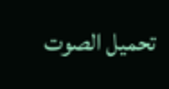تحميل الصوت